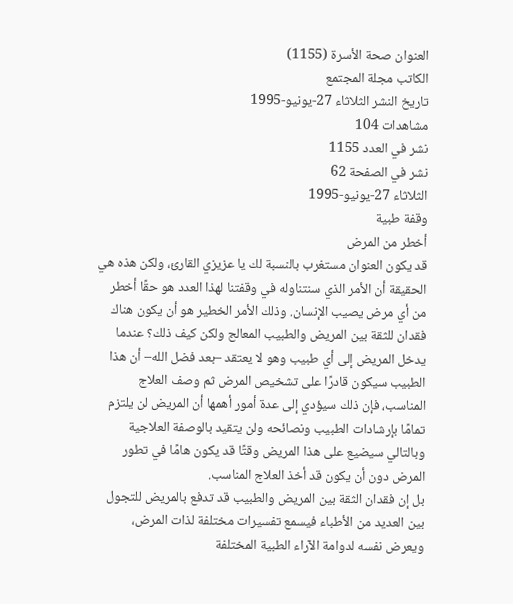العنوان صحة الأسرة (1155)
الكاتب مجلة المجتمع
تاريخ النشر الثلاثاء 27-يونيو-1995
مشاهدات 104
نشر في العدد 1155
نشر في الصفحة 62
الثلاثاء 27-يونيو-1995
وقفة طبية
أخطر من المرض
قد يكون العنوان مستغرب بالنسبة لك يا عزيزي القارئ، ولكن هذه هي الحقيقة أن الأمر الذي سنتناوله في وقفتنا لهذا العدد هو حقًا أخطر من أي مرض يصيب الإنسان. وذلك الأمر الخطير هو أن يكون هناك فقدان للثقة بين المريض والطبيب المعالج ولكن كيف ذلك؟ عندما يدخل المريض إلى أي طبيب وهو لا يعتقد –بعد فضل الله– أن هذا الطبيب سيكون قادرًا على تشخيص المرض ثم وصف العلاج المناسب، فإن ذلك سيؤدي إلى عدة أمور أهمها أن المريض لن يلتزم تمامًا بإرشادات الطبيب ونصائحه ولن يتقيد بالوصفة العلاجية وبالتالي سيضيع على هذا المريض وقتًا قد يكون هامًا في تطور المرض دون أن يكون قد أخذ العلاج المناسب.
بل إن فقدان الثقة بين المريض والطبيب قد تدفع بالمريض للتجول بين العديد من الأطباء فيسمع تفسيرات مختلفة لذات المرض، ويعرض نفسه لدوامة الآراء الطبية المختلفة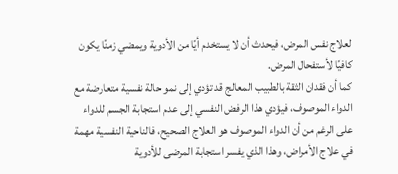لعلاج نفس المرض، فيحدث أن لا يستخدم أيًا من الأدوية ويمضي زمنًا يكون كافيًا لأستفحال المرض.
كما أن فقدان الثقة بالطبيب المعالج قد تؤدي إلى نمو حالة نفسية متعارضة مع الدواء الموصوف، فيؤدي هذا الرفض النفسي إلى عدم استجابة الجسم للدواء على الرغم من أن الدواء الموصوف هو العلاج الصحيح، فالناحية النفسية مهمة في علاج الأمراض، وهذا الذي يفسر استجابة المرضى للأدوية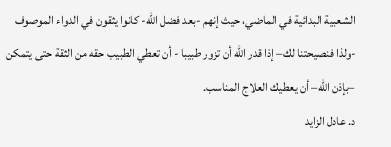الشعبية البدائية في الماضي، حيث إنهم -بعد فضل الله- كانوا يثقون في الدواء الموصوف -ولذا فنصيحتنا لك– إذا قدر الله أن تزور طبيبا - أن تعطي الطبيب حقه من الثقة حتى يتمكن –بإذن الله– أن يعطيك العلاج المناسب.
د. عادل الزايد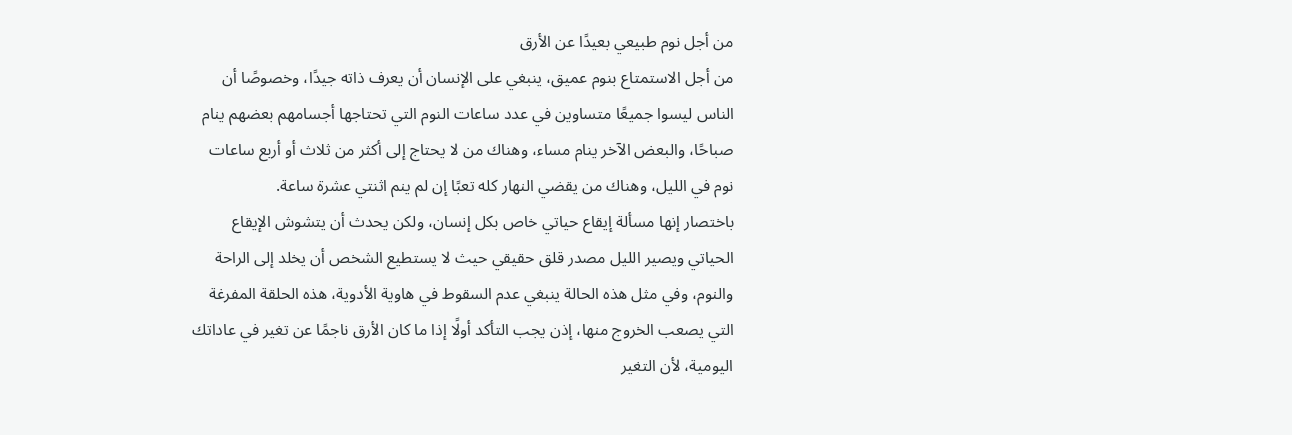من أجل نوم طبيعي بعيدًا عن الأرق
من أجل الاستمتاع بنوم عميق، ينبغي على الإنسان أن يعرف ذاته جيدًا، وخصوصًا أن الناس ليسوا جميعًا متساوين في عدد ساعات النوم التي تحتاجها أجسامهم بعضهم ينام صباحًا، والبعض الآخر ينام مساء، وهناك من لا يحتاج إلى أكثر من ثلاث أو أربع ساعات نوم في الليل، وهناك من يقضي النهار كله تعبًا إن لم ينم اثنتي عشرة ساعة.
باختصار إنها مسألة إيقاع حياتي خاص بكل إنسان، ولكن يحدث أن يتشوش الإيقاع الحياتي ويصير الليل مصدر قلق حقيقي حيث لا يستطيع الشخص أن يخلد إلى الراحة والنوم، وفي مثل هذه الحالة ينبغي عدم السقوط في هاوية الأدوية، هذه الحلقة المفرغة التي يصعب الخروج منها، إذن يجب التأكد أولًا إذا ما كان الأرق ناجمًا عن تغير في عاداتك اليومية، لأن التغير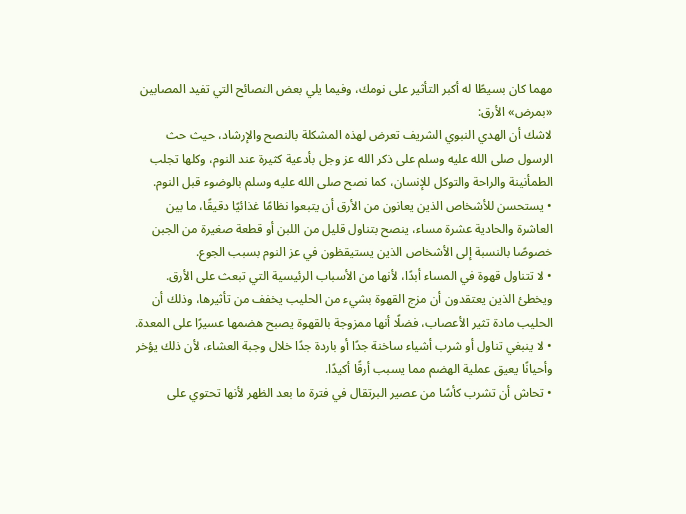مهما كان بسيطًا له أكبر التأثير على نومك، وفيما يلي بعض النصائح التي تفيد المصابين «بمرض» الأرق:
لاشك أن الهدي النبوي الشريف تعرض لهذه المشكلة بالنصح والإرشاد، حيث حث الرسول صلى الله عليه وسلم على ذكر الله عز وجل بأدعية كثيرة عند النوم، وكلها تجلب الطمأنينة والراحة والتوكل للإنسان، كما نصح صلى الله عليه وسلم بالوضوء قبل النوم.
• يستحسن للأشخاص الذين يعانون من الأرق أن يتبعوا نظامًا غذائيًا دقيقًا، ما بين العاشرة والحادية عشرة مساء، ينصح بتناول قليل من اللبن أو قطعة صغيرة من الجبن خصوصًا بالنسبة إلى الأشخاص الذين يستيقظون في عز النوم بسبب الجوع.
• لا تتناول قهوة في المساء أبدًا، لأنها من الأسباب الرئيسية التي تبعث على الأرق. ويخطئ الذين يعتقدون أن مزج القهوة بشيء من الحليب يخفف من تأثيرها، وذلك أن الحليب مادة تثير الأعصاب، فضلًا أنها ممزوجة بالقهوة يصبح هضمها عسيرًا على المعدة.
• لا ينبغي تناول أو شرب أشياء ساخنة جدًا أو باردة جدًا خلال وجبة العشاء، لأن ذلك يؤخر وأحيانًا يعيق عملية الهضم مما يسبب أرقًا أكيدًا.
• تحاش أن تشرب كأسًا من عصير البرتقال في فترة ما بعد الظهر لأنها تحتوي على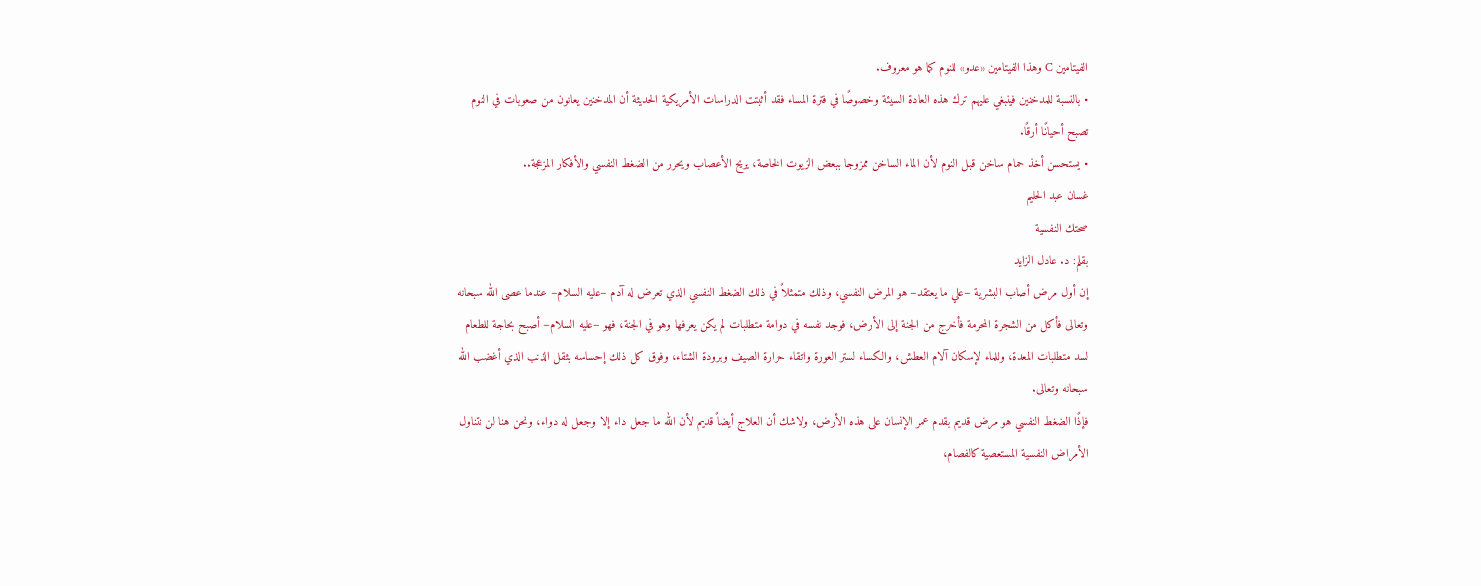الفيتامين C وهذا الفيتامين «عدو» للنوم كما هو معروف.
• بالنسبة للمدخنين فينبغي عليهم ترك هذه العادة السيئة وخصوصًا في فترة المساء فقد أثبتت الدراسات الأمريكية الحديثة أن المدخنين يعانون من صعوبات في النوم تصبح أحيانًا أرقًا.
• يستحسن أخذ حمام ساخن قبل النوم لأن الماء الساخن ممزوجا ببعض الزيوت الخاصة، يريح الأعصاب ويحرر من الضغط النفسي والأفكار المزعجة..
غسان عبد الحليم
صحتك النفسية
بقلم: د. عادل الزايد
إن أول مرض أصاب البشرية –علي ما يعتقد– هو المرض النفسي، وذلك متمثلاً في ذلك الضغط النفسي الذي تعرض له آدم –عليه السلام– عندما عصى الله سبحانه وتعالى فأكل من الشجرة المحرمة فأخرج من الجنة إلى الأرض، فوجد نفسه في دوامة متطلبات لم يكن يعرفها وهو في الجنة، فهو –عليه السلام– أصبح بحاجة للطعام لسد متطلبات المعدة، وللماء لإسكان آلام العطش، والكساء لستر العورة واتقاء حرارة الصيف وبرودة الشتاء، وفوق كل ذلك إحساسه بثقل الذنب الذي أغضب الله سبحانه وتعالى.
فإذًا الضغط النفسي هو مرض قديم بقدم عمر الإنسان على هذه الأرض، ولاشك أن العلاج أيضاً قديم لأن الله ما جعل داء إلا وجعل له دواء، ونحن هنا لن نتناول الأمراض النفسية المستعصية كالفصام،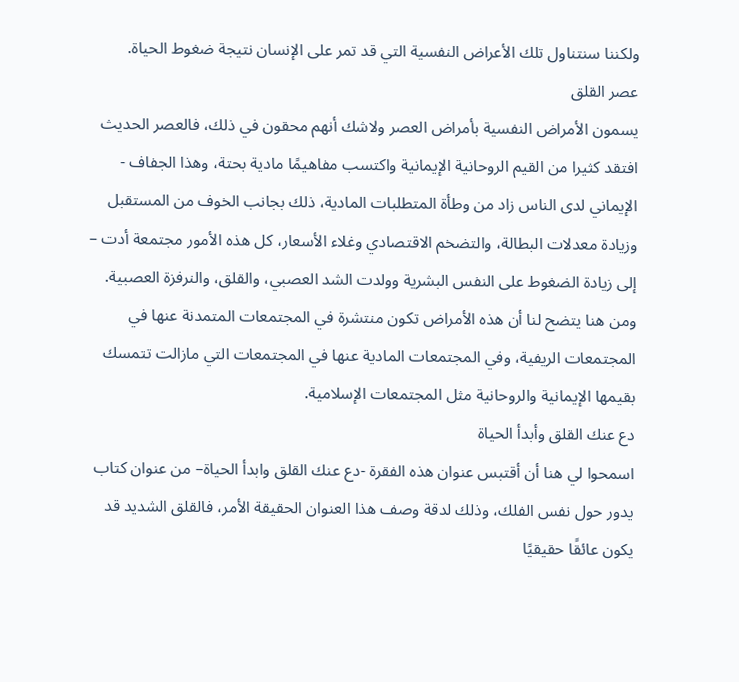ولكننا سنتناول تلك الأعراض النفسية التي قد تمر على الإنسان نتيجة ضغوط الحياة.
عصر القلق
يسمون الأمراض النفسية بأمراض العصر ولاشك أنهم محقون في ذلك، فالعصر الحديث افتقد كثيرا من القيم الروحانية الإيمانية واكتسب مفاهيمًا مادية بحتة، وهذا الجفاف - الإيماني لدى الناس زاد من وطأة المتطلبات المادية، ذلك بجانب الخوف من المستقبل وزيادة معدلات البطالة، والتضخم الاقتصادي وغلاء الأسعار، كل هذه الأمور مجتمعة أدت – إلى زيادة الضغوط على النفس البشرية وولدت الشد العصبي، والقلق، والنرفزة العصبية.
ومن هنا يتضح لنا أن هذه الأمراض تكون منتشرة في المجتمعات المتمدنة عنها في المجتمعات الريفية، وفي المجتمعات المادية عنها في المجتمعات التي مازالت تتمسك بقيمها الإيمانية والروحانية مثل المجتمعات الإسلامية.
دع عنك القلق وأبدأ الحياة
اسمحوا لي هنا أن أقتبس عنوان هذه الفقرة -دع عنك القلق وابدأ الحياة– من عنوان کتاب يدور حول نفس الفلك، وذلك لدقة وصف هذا العنوان الحقيقة الأمر، فالقلق الشديد قد يكون عائقًا حقيقيًا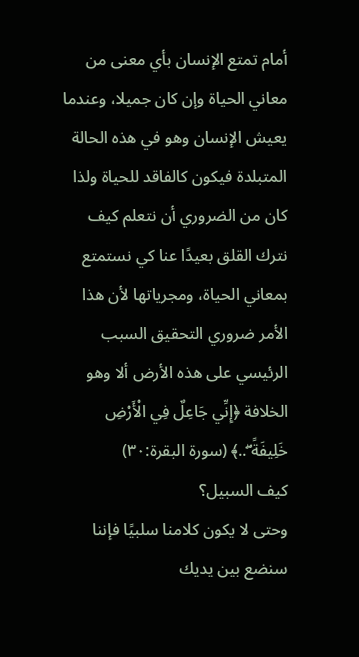أمام تمتع الإنسان بأي معنى من معاني الحياة وإن كان جميلا، وعندما يعيش الإنسان وهو في هذه الحالة المتبلدة فيكون كالفاقد للحياة ولذا كان من الضروري أن نتعلم كيف نترك القلق بعيدًا عنا كي نستمتع بمعاني الحياة، ومجرياتها لأن هذا الأمر ضروري التحقيق السبب الرئيسي على هذه الأرض ألا وهو الخلافة ﴿إِنِّي جَاعِلٌ فِي الْأَرْضِ خَلِيفَةً ۖ..﴾ (سورة البقرة:٣٠)
كيف السبيل؟
وحتى لا يكون كلامنا سلبيًا فإننا سنضع بين يديك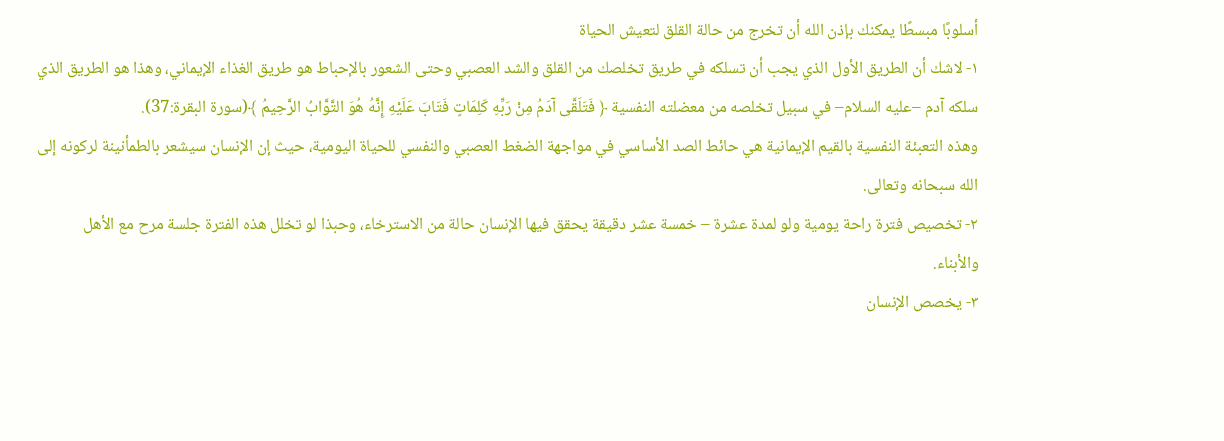أسلوبًا مبسطًا يمكنك بإذن الله أن تخرج من حالة القلق لتعيش الحياة
١- لاشك أن الطريق الأول الذي يجب أن تسلكه في طريق تخلصك من القلق والشد العصبي وحتى الشعور بالإحباط هو طريق الغذاء الإيماني، وهذا هو الطريق الذي سلكه آدم –عليه السلام– في سبيل تخلصه من معضلته النفسية ﴿ فَتَلَقَّى آدَمُ مِنْ رَبِّهِ كَلِمَاتٍ فَتَابَ عَلَيْهِ إِنَّهُ هُوَ التَّوَّابُ الرَّحِيمُ ﴾(سورة البقرة:37).
وهذه التعبئة النفسية بالقيم الإيمانية هي حائط الصد الأساسي في مواجهة الضغط العصبي والنفسي للحياة اليومية، حيث إن الإنسان سيشعر بالطمأنينة لركونه إلى الله سبحانه وتعالى.
٢- تخصيص فترة راحة يومية ولو لمدة عشرة – خمسة عشر دقيقة يحقق فيها الإنسان حالة من الاسترخاء، وحبذا لو تخلل هذه الفترة جلسة مرح مع الأهل والأبناء.
٣- يخصص الإنسان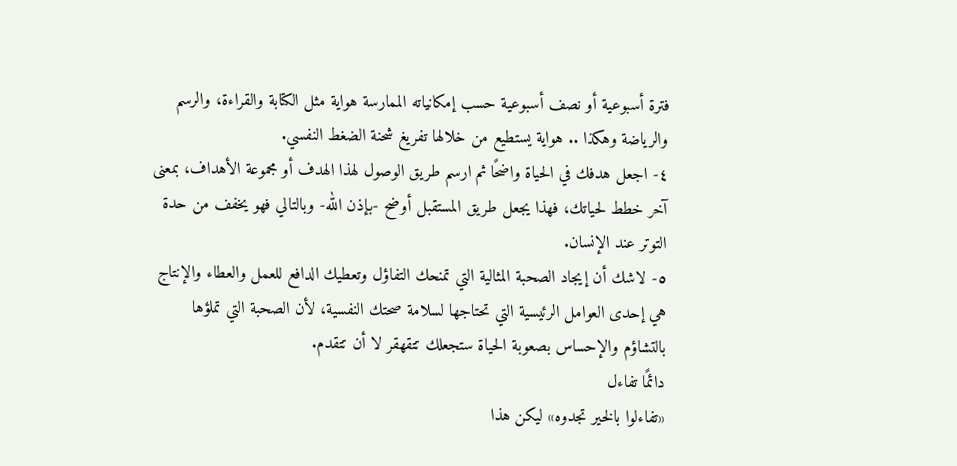فترة أسبوعية أو نصف أسبوعية حسب إمكانياته الممارسة هواية مثل الكتابة والقراءة، والرسم والرياضة وهكذا .. هواية يستطيع من خلالها تفريغ شحنة الضغط النفسي.
٤- اجعل هدفك في الحياة واضحًا ثم ارسم طريق الوصول لهذا الهدف أو مجموعة الأهداف، بمعنى آخر خطط لحياتك، فهذا يجعل طريق المستقبل أوضح -بإذن الله- وبالتالي فهو يخفف من حدة التوتر عند الإنسان.
٥- لاشك أن إيجاد الصحبة المثالية التي تمنحك التفاؤل وتعطيك الدافع للعمل والعطاء والإنتاج هي إحدى العوامل الرئيسية التي تحتاجها لسلامة صحتك النفسية، لأن الصحبة التي تملؤها بالتشاؤم والإحساس بصعوبة الحياة ستجعلك تتقهقر لا أن تتقدم.
دائمًا تفاءل
«تفاءلوا بالخير تجدوه» ليكن هذا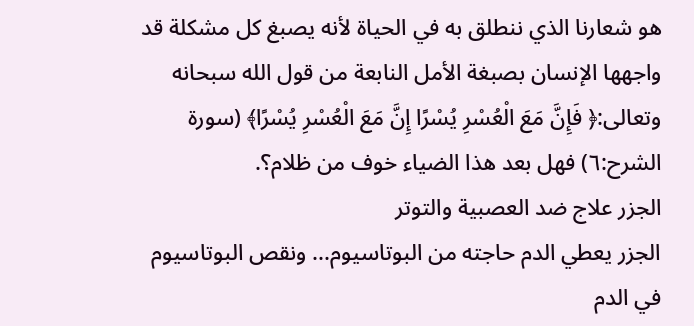هو شعارنا الذي ننطلق به في الحياة لأنه يصبغ كل مشكلة قد واجهها الإنسان بصبغة الأمل النابعة من قول الله سبحانه وتعالى:﴿ فَإِنَّ مَعَ الْعُسْرِ يُسْرًا إِنَّ مَعَ الْعُسْرِ يُسْرًا﴾ (سورة الشرح:٦) فهل بعد هذا الضياء خوف من ظلام؟.
الجزر علاج ضد العصبية والتوتر
الجزر يعطي الدم حاجته من البوتاسيوم... ونقص البوتاسيوم في الدم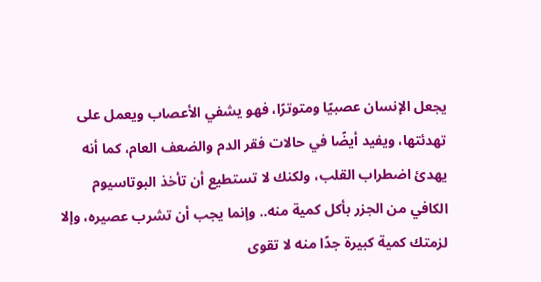يجعل الإنسان عصبيًا ومتوترًا، فهو يشفي الأعصاب ويعمل على تهدئتها، ويفيد أيضًا في حالات فقر الدم والضعف العام، كما أنه يهدئ اضطراب القلب، ولكنك لا تستطيع أن تأخذ البوتاسيوم الكافي من الجزر بأكل كمية منه.. وإنما يجب أن تشرب عصيره، وإلا لزمتك كمية كبيرة جدًا منه لا تقوى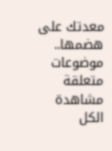معدتك على هضمها..
موضوعات متعلقة
مشاهدة الكل